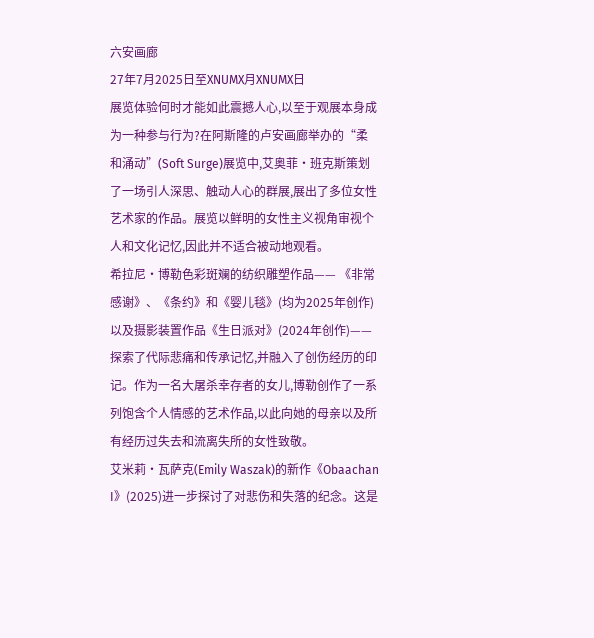六安画廊
27年7月2025日至XNUMX月XNUMX日
展览体验何时才能如此震撼人心,以至于观展本身成为一种参与行为?在阿斯隆的卢安画廊举办的“柔和涌动”(Soft Surge)展览中,艾奥菲·班克斯策划了一场引人深思、触动人心的群展,展出了多位女性艺术家的作品。展览以鲜明的女性主义视角审视个人和文化记忆,因此并不适合被动地观看。
希拉尼·博勒色彩斑斓的纺织雕塑作品—— 《非常感谢》、《条约》和《婴儿毯》(均为2025年创作)以及摄影装置作品《生日派对》(2024年创作)——探索了代际悲痛和传承记忆,并融入了创伤经历的印记。作为一名大屠杀幸存者的女儿,博勒创作了一系列饱含个人情感的艺术作品,以此向她的母亲以及所有经历过失去和流离失所的女性致敬。
艾米莉·瓦萨克(Emily Waszak)的新作《Obaachan I》(2025)进一步探讨了对悲伤和失落的纪念。这是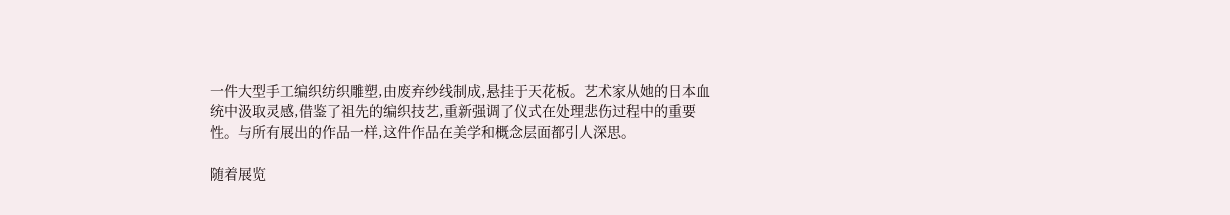一件大型手工编织纺织雕塑,由废弃纱线制成,悬挂于天花板。艺术家从她的日本血统中汲取灵感,借鉴了祖先的编织技艺,重新强调了仪式在处理悲伤过程中的重要性。与所有展出的作品一样,这件作品在美学和概念层面都引人深思。

随着展览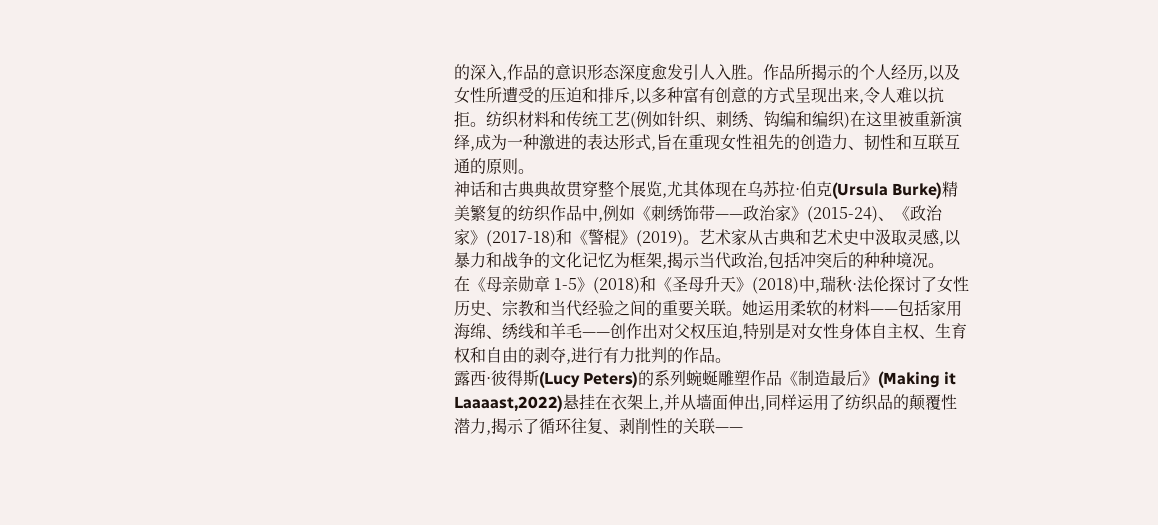的深入,作品的意识形态深度愈发引人入胜。作品所揭示的个人经历,以及女性所遭受的压迫和排斥,以多种富有创意的方式呈现出来,令人难以抗拒。纺织材料和传统工艺(例如针织、刺绣、钩编和编织)在这里被重新演绎,成为一种激进的表达形式,旨在重现女性祖先的创造力、韧性和互联互通的原则。
神话和古典典故贯穿整个展览,尤其体现在乌苏拉·伯克(Ursula Burke)精美繁复的纺织作品中,例如《刺绣饰带——政治家》(2015-24)、《政治家》(2017-18)和《警棍》(2019)。艺术家从古典和艺术史中汲取灵感,以暴力和战争的文化记忆为框架,揭示当代政治,包括冲突后的种种境况。
在《母亲勋章 1-5》(2018)和《圣母升天》(2018)中,瑞秋·法伦探讨了女性历史、宗教和当代经验之间的重要关联。她运用柔软的材料——包括家用海绵、绣线和羊毛——创作出对父权压迫,特别是对女性身体自主权、生育权和自由的剥夺,进行有力批判的作品。
露西·彼得斯(Lucy Peters)的系列蜿蜒雕塑作品《制造最后》(Making it Laaaast,2022)悬挂在衣架上,并从墙面伸出,同样运用了纺织品的颠覆性潜力,揭示了循环往复、剥削性的关联——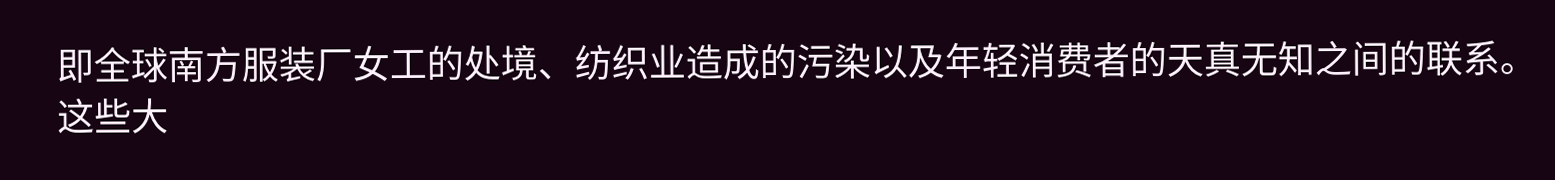即全球南方服装厂女工的处境、纺织业造成的污染以及年轻消费者的天真无知之间的联系。这些大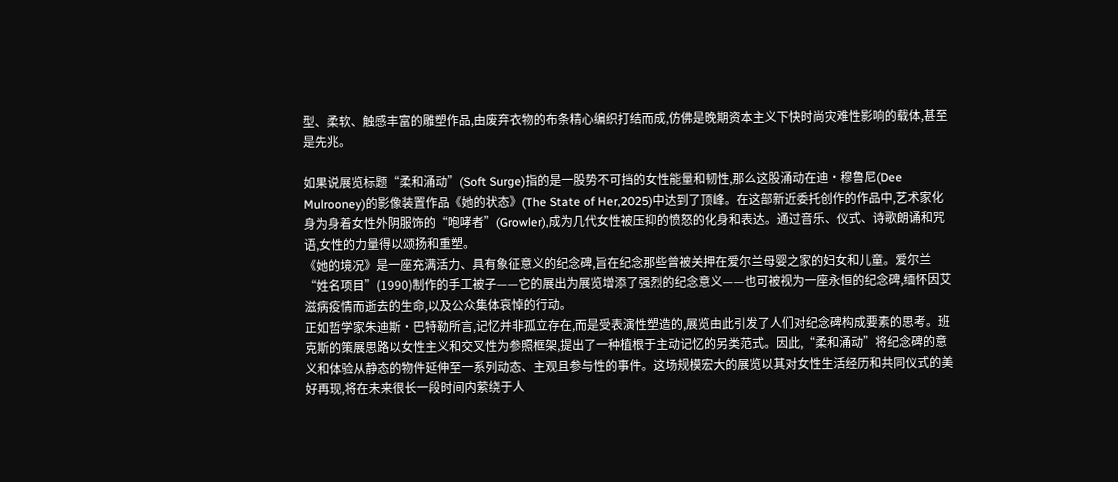型、柔软、触感丰富的雕塑作品,由废弃衣物的布条精心编织打结而成,仿佛是晚期资本主义下快时尚灾难性影响的载体,甚至是先兆。

如果说展览标题“柔和涌动”(Soft Surge)指的是一股势不可挡的女性能量和韧性,那么这股涌动在迪·穆鲁尼(Dee Mulrooney)的影像装置作品《她的状态》(The State of Her,2025)中达到了顶峰。在这部新近委托创作的作品中,艺术家化身为身着女性外阴服饰的“咆哮者”(Growler),成为几代女性被压抑的愤怒的化身和表达。通过音乐、仪式、诗歌朗诵和咒语,女性的力量得以颂扬和重塑。
《她的境况》是一座充满活力、具有象征意义的纪念碑,旨在纪念那些曾被关押在爱尔兰母婴之家的妇女和儿童。爱尔兰“姓名项目”(1990)制作的手工被子——它的展出为展览增添了强烈的纪念意义——也可被视为一座永恒的纪念碑,缅怀因艾滋病疫情而逝去的生命,以及公众集体哀悼的行动。
正如哲学家朱迪斯·巴特勒所言,记忆并非孤立存在,而是受表演性塑造的,展览由此引发了人们对纪念碑构成要素的思考。班克斯的策展思路以女性主义和交叉性为参照框架,提出了一种植根于主动记忆的另类范式。因此,“柔和涌动”将纪念碑的意义和体验从静态的物件延伸至一系列动态、主观且参与性的事件。这场规模宏大的展览以其对女性生活经历和共同仪式的美好再现,将在未来很长一段时间内萦绕于人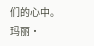们的心中。
玛丽·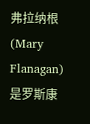弗拉纳根 (Mary Flanagan) 是罗斯康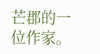芒郡的一位作家。